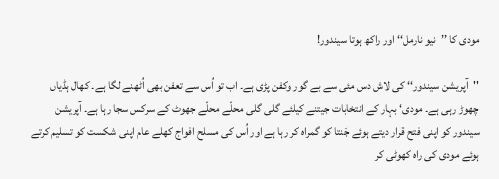مودی کا ’’نیو نارمل‘‘ اور راکھ ہوتا سیندور!

''آپریشن سیندور‘‘ کی لاش دس مئی سے بے گور وکفن پڑی ہے۔ اب تو اُس سے تعفن بھی اُٹھنے لگا ہے۔ کھال ہڈیاں چھوڑ رہی ہے۔ مودی‘ بہار کے انتخابات جیتنے کیلئے گلی گلی محلّے محلّے جھوٹ کے سرکس سجا رہا ہے۔ آپریشن سیندور کو اپنی فتح قرار دیتے ہوئے جَنتا کو گمراہ کر رہا ہے اور اُس کی مسلح افواج کھلے عام اپنی شکست کو تسلیم کرتے ہوئے مودی کی راہ کھوٹی کر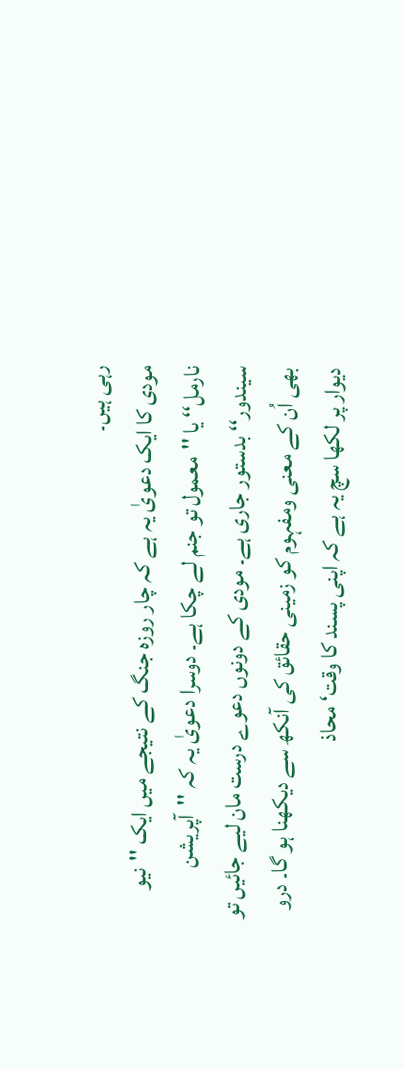رہی ہیں۔
مودی کا ایک دعویٰ یہ ہے کہ چار روزہ جنگ کے نتیجے میں ایک ''نیو نارمل‘‘ یا ''معمول تو جنم لے چکا ہے۔ دوسرا دعویٰ یہ کہ ''آپریشن سیندور‘‘ بدستور جاری ہے۔ مودی کے دونوں دعوے درست مان لیے جائیں تو بھی اُن کے معنی ومفہوم کو زمینی حقائق کی آنکھ سے دیکھنا ہو گا۔ درو دیوار پر لکھا سچ یہ ہے کہ اپنی پسند کا وقت‘ محاذ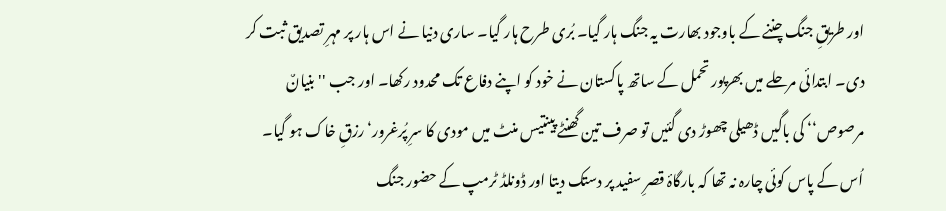اور طریقِ جنگ چننے کے باوجود بھارت یہ جنگ ہار گیا۔ بُری طرح ہار گیا۔ ساری دنیا نے اس ہار پر مہرِ تصدیق ثبت کر دی۔ ابتدائی مرحلے میں بھرپور تحمل کے ساتھ پاکستان نے خود کو اپنے دفاع تک محدود رکھا۔ اور جب ''بنیانٌ مرصوص‘‘ کی باگیں ڈھیلی چھوڑ دی گئیں تو صرف تین گھنٹے پینتیس منٹ میں مودی کا سرِ پُرغرور‘ رزقِ خاک ہو گیا۔ اُس کے پاس کوئی چارہ نہ تھا کہ بارگاۂ قصرِ سفید پر دستک دیتا اور ڈونلڈ ٹرمپ کے حضور جنگ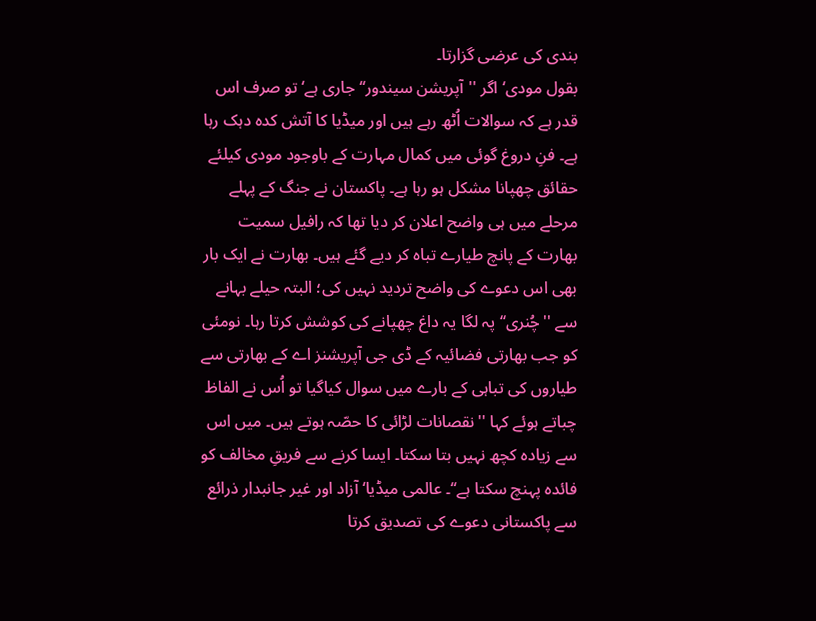بندی کی عرضی گزارتا۔
بقول مودی‘ اگر ''آپریشن سیندور‘‘ جاری ہے‘ تو صرف اس قدر ہے کہ سوالات اُٹھ رہے ہیں اور میڈیا کا آتش کدہ دہک رہا ہے۔ فنِ دروغ گوئی میں کمال مہارت کے باوجود مودی کیلئے حقائق چھپانا مشکل ہو رہا ہے۔ پاکستان نے جنگ کے پہلے مرحلے میں ہی واضح اعلان کر دیا تھا کہ رافیل سمیت بھارت کے پانچ طیارے تباہ کر دیے گئے ہیں۔ بھارت نے ایک بار بھی اس دعوے کی واضح تردید نہیں کی؛ البتہ حیلے بہانے سے ''چُنری‘‘ پہ لگا یہ داغ چھپانے کی کوشش کرتا رہا۔ نومئی کو جب بھارتی فضائیہ کے ڈی جی آپریشنز اے کے بھارتی سے طیاروں کی تباہی کے بارے میں سوال کیاگیا تو اُس نے الفاظ چباتے ہوئے کہا ''نقصانات لڑائی کا حصّہ ہوتے ہیں۔ میں اس سے زیادہ کچھ نہیں بتا سکتا۔ ایسا کرنے سے فریقِ مخالف کو فائدہ پہنچ سکتا ہے‘‘۔ عالمی میڈیا‘ آزاد اور غیر جانبدار ذرائع سے پاکستانی دعوے کی تصدیق کرتا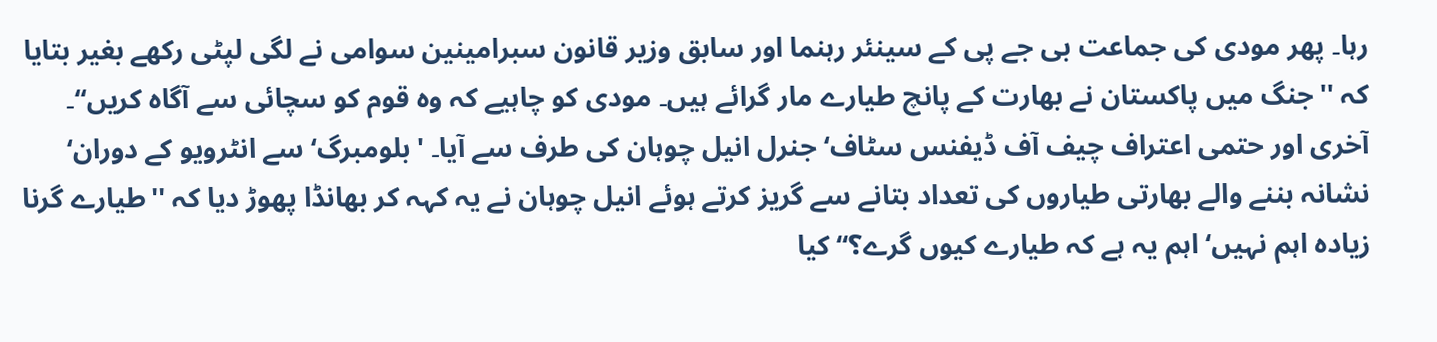رہا۔ پھر مودی کی جماعت بی جے پی کے سینئر رہنما اور سابق وزیر قانون سبرامینین سوامی نے لگی لپٹی رکھے بغیر بتایا کہ ''جنگ میں پاکستان نے بھارت کے پانچ طیارے مار گرائے ہیں۔ مودی کو چاہیے کہ وہ قوم کو سچائی سے آگاہ کریں‘‘۔ آخری اور حتمی اعتراف چیف آف ڈیفنس سٹاف‘ جنرل انیل چوہان کی طرف سے آیا۔ 'بلومبرگ‘ سے انٹرویو کے دوران‘ نشانہ بننے والے بھارتی طیاروں کی تعداد بتانے سے گریز کرتے ہوئے انیل چوہان نے یہ کہہ کر بھانڈا پھوڑ دیا کہ ''طیارے گرنا زیادہ اہم نہیں‘ اہم یہ ہے کہ طیارے کیوں گرے؟‘‘ کیا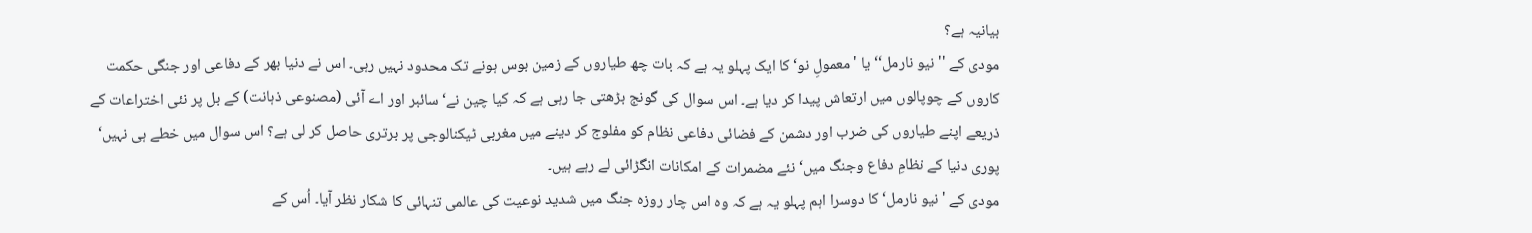بیانیہ ہے؟
مودی کے ''نیو نارمل‘‘ یا 'معمولِ نو‘ کا ایک پہلو یہ ہے کہ بات چھ طیاروں کے زمین بوس ہونے تک محدود نہیں رہی۔ اس نے دنیا بھر کے دفاعی اور جنگی حکمت کاروں کے چوپالوں میں ارتعاش پیدا کر دیا ہے۔ اس سوال کی گونج بڑھتی جا رہی ہے کہ کیا چین نے‘ سائبر اور اے آئی (مصنوعی ذہانت) کے بل پر نئی اختراعات کے ذریعے اپنے طیاروں کی ضرب اور دشمن کے فضائی دفاعی نظام کو مفلوج کر دینے میں مغربی ٹیکنالوجی پر برتری حاصل کر لی ہے؟ اس سوال میں خطے ہی نہیں‘ پوری دنیا کے نظامِ دفاع وجنگ میں‘ نئے مضمرات کے امکانات انگڑائی لے رہے ہیں۔
مودی کے 'نیو نارمل‘ کا دوسرا اہم پہلو یہ ہے کہ وہ اس چار روزہ جنگ میں شدید نوعیت کی عالمی تنہائی کا شکار نظر آیا۔ اُس کے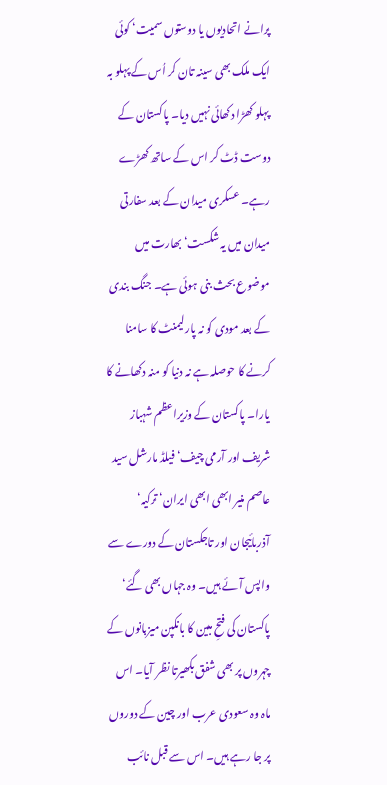پرانے اتحادیوں یا دوستوں سمیت‘ کوئی ایک ملک بھی سینہ تان کر اُس کے پہلو بہ پہلو کھڑا دکھائی نہیں دیا۔ پاکستان کے دوست ڈٹ کر اس کے ساتھ کھڑے رہے۔ عسکری میدان کے بعد سفارتی میدان میں یہ شکست‘ بھارت میں موضوع بحث بنی ہوئی ہے۔ جنگ بندی کے بعد مودی کو نہ پارلیمنٹ کا سامنا کرنے کا حوصلہ ہے نہ دنیا کو منہ دکھانے کا یارا۔ پاکستان کے وزیراعظم شہباز شریف اور آرمی چیف‘ فیلڈ مارشل سید عاصم منیر ابھی ابھی ایران‘ ترکیہ‘ آذربائیجان اور تاجکستان کے دورے سے واپس آئے ہیں۔ وہ جہاں بھی گئے‘ پاکستان کی فتحِ مبین کا بانکپن میزبانوں کے چہروں پر بھی شفق بکھیرتا نظر آیا۔ اس ماہ وہ سعودی عرب اور چین کے دوروں پر جا رہے ہیں۔ اس سے قبل نائب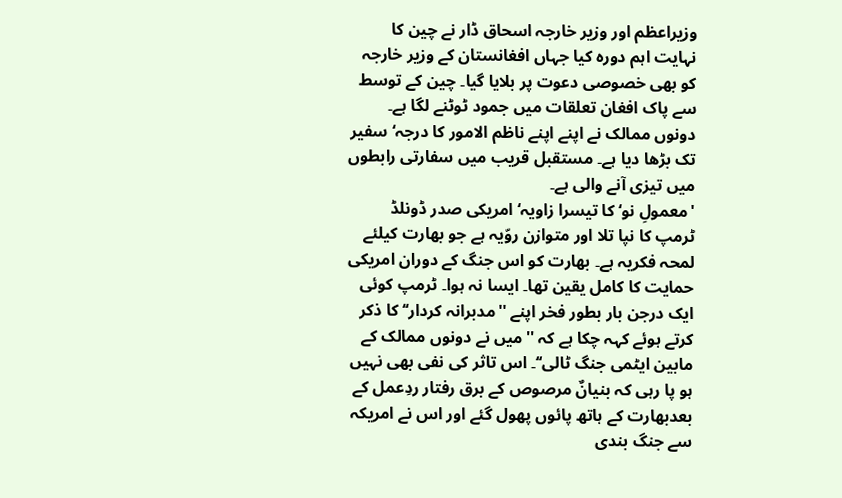وزیراعظم اور وزیر خارجہ اسحاق ڈار نے چین کا نہایت اہم دورہ کیا جہاں افغانستان کے وزیر خارجہ کو بھی خصوصی دعوت پر بلایا گیا۔ چین کے توسط سے پاک افغان تعلقات میں جمود ٹوٹنے لگا ہے۔ دونوں ممالک نے اپنے اپنے ناظم الامور کا درجہ‘ سفیر تک بڑھا دیا ہے۔ مستقبل قریب میں سفارتی رابطوں میں تیزی آنے والی ہے۔
'معمولِ نو‘ کا تیسرا زاویہ‘ امریکی صدر ڈونلڈ ٹرمپ کا نپا تلا اور متوازن روّیہ ہے جو بھارت کیلئے لمحہ فکریہ ہے۔ بھارت کو اس جنگ کے دوران امریکی حمایت کا کامل یقین تھا۔ ایسا نہ ہوا۔ ٹرمپ کوئی ایک درجن بار بطور فخر اپنے ''مدبرانہ کردار‘‘ کا ذکر کرتے ہوئے کہہ چکا ہے کہ ''میں نے دونوں ممالک کے مابین ایٹمی جنگ ٹالی‘‘۔ اس تاثر کی نفی بھی نہیں ہو پا رہی کہ بنیانٌ مرصوص کے برق رفتار ردِعمل کے بعدبھارت کے ہاتھ پائوں پھول گئے اور اس نے امریکہ سے جنگ بندی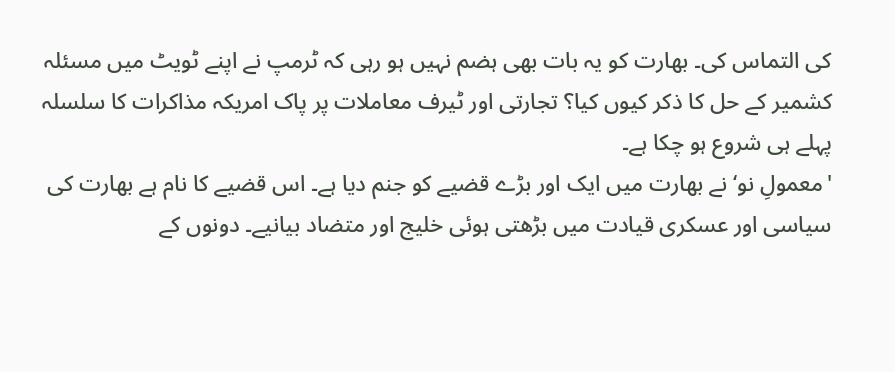کی التماس کی۔ بھارت کو یہ بات بھی ہضم نہیں ہو رہی کہ ٹرمپ نے اپنے ٹویٹ میں مسئلہ کشمیر کے حل کا ذکر کیوں کیا؟ تجارتی اور ٹیرف معاملات پر پاک امریکہ مذاکرات کا سلسلہ پہلے ہی شروع ہو چکا ہے۔
'معمولِ نو‘ نے بھارت میں ایک اور بڑے قضیے کو جنم دیا ہے۔ اس قضیے کا نام ہے بھارت کی سیاسی اور عسکری قیادت میں بڑھتی ہوئی خلیج اور متضاد بیانیے۔ دونوں کے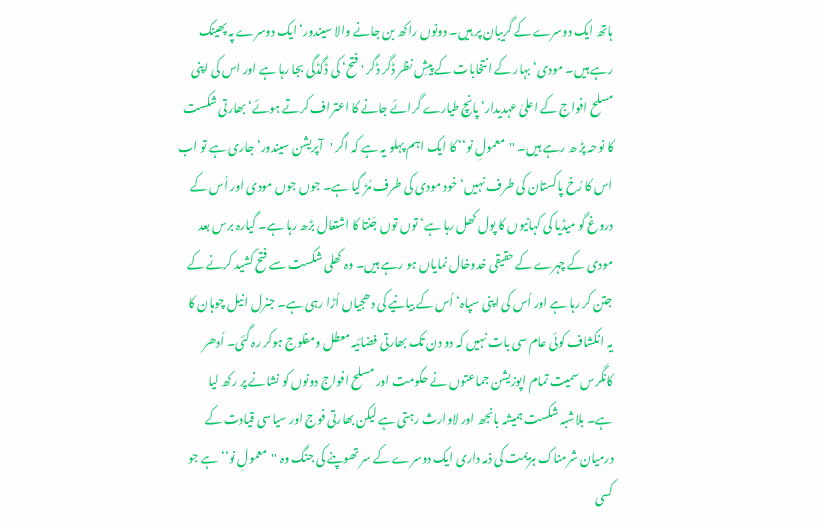ہاتھ ایک دوسرے کے گریبان پر ہیں۔ دونوں راکھ بن جانے والا سیندور‘ ایک دوسرے پہ پھینک رہے ہیں۔ مودی‘ بہار کے انتخابات کے پیشِ نظر ڈگر ڈگر 'فتح‘ کی ڈگڈگی بجا رہا ہے اور اس کی اپنی مسلح افواج کے اعلیٰ عہدیدار‘ پانچ طیارے گرائے جانے کا اعتراف کرتے ہوئے‘ بھارتی شکست کا نوحہ پڑ ھ رہے ہیں۔ ''معمولِ نو‘‘ کا ایک اہم پہلو یہ ہے کہ اگر 'آپریشن سیندور‘ جاری ہے تو اب اس کا رُخ پاکستان کی طرف نہیں‘ خود مودی کی طرف مُڑ گیا ہے۔ جوں جوں مودی اور اُس کے دروغ گو میڈیا کی کہانیوں کا پول کھل رہا ہے‘ توں توں جَنتا کا اشتعال بڑھ رہا ہے۔ گیارہ برس بعد مودی کے چہرے کے حقیقی خدوخال نمایاں ہو رہے ہیں۔ وہ کھلی شکست سے فتح کشید کرنے کے جتن کر رہا ہے اور اُس کی اپنی سپاہ‘ اُس کے بیانیے کی دھجیاں اُڑا رہی ہے۔ جنرل انیل چوہان کا یہ انکشاف کوئی عام سی بات نہیں کہ دو دن تک بھارتی فضائیہ معطل ومفلوج ہوکر رہ گئی۔ اُدھر کانگرس سمیت تمام اپوزیشن جماعتوں نے حکومت اور مسلح افواج دونوں کو نشانے پر رکھ لیا ہے۔ بلاشبہ شکست ہمیشہ بانجھ اور لاوارث رہتی ہے لیکن بھارتی فوج اور سیاسی قیادت کے درمیان شرمناک ہزیمت کی ذمہ داری ایک دوسرے کے سر تھوپنے کی جنگ وہ ''معمولِ نو‘‘ ہے جو کسی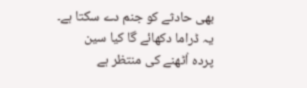بھی حادثے کو جنم دے سکتا ہے۔
یہ ڈراما دکھائے گا کیا سین
پردہ اُٹھنے کی منتظر ہے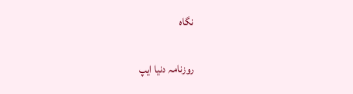نگاہ

روزنامہ دنیا ایپ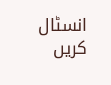انسٹال کریں